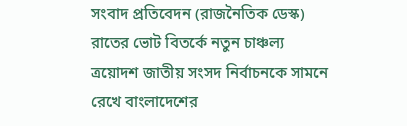সংবাদ প্রতিবেদন (রাজনৈতিক ডেস্ক)
রাতের ভোট বিতর্কে নতুন চাঞ্চল্য
ত্রয়োদশ জাতীয় সংসদ নির্বাচনকে সামনে রেখে বাংলাদেশের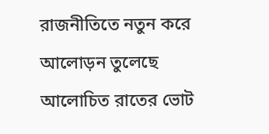রাজনীতিতে নতুন করে আলোড়ন তুলেছে আলোচিত রাতের ভোট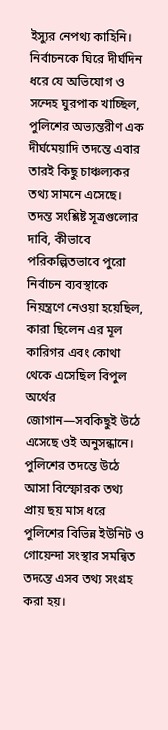ইস্যুর নেপথ্য কাহিনি। নির্বাচনকে ঘিরে দীর্ঘদিন ধরে যে অভিযোগ ও সন্দেহ ঘুরপাক খাচ্ছিল, পুলিশের অভ্যন্তরীণ এক দীর্ঘমেয়াদি তদন্তে এবার তারই কিছু চাঞ্চল্যকর তথ্য সামনে এসেছে। তদন্ত সংশ্লিষ্ট সূত্রগুলোর দাবি, কীভাবে পরিকল্পিতভাবে পুরো নির্বাচন ব্যবস্থাকে নিয়ন্ত্রণে নেওয়া হয়েছিল, কারা ছিলেন এর মূল কারিগর এবং কোথা থেকে এসেছিল বিপুল অর্থের জোগান—সবকিছুই উঠে এসেছে ওই অনুসন্ধানে।
পুলিশের তদন্তে উঠে আসা বিস্ফোরক তথ্য
প্রায় ছয় মাস ধরে পুলিশের বিভিন্ন ইউনিট ও গোয়েন্দা সংস্থার সমন্বিত তদন্তে এসব তথ্য সংগ্রহ করা হয়।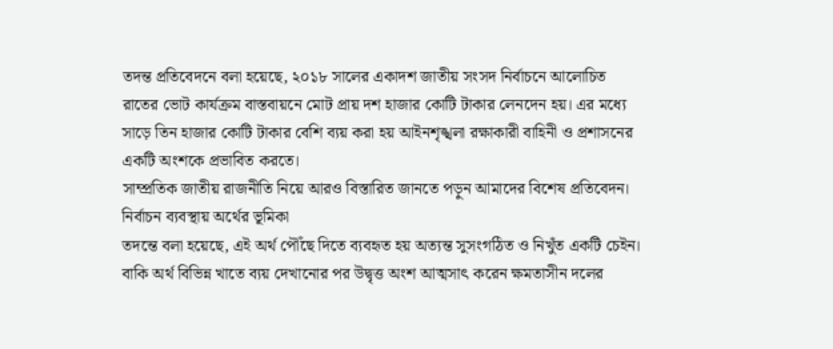তদন্ত প্রতিবেদনে বলা হয়েছে, ২০১৮ সালের একাদশ জাতীয় সংসদ নির্বাচনে আলোচিত রাতের ভোট কার্যক্রম বাস্তবায়নে মোট প্রায় দশ হাজার কোটি টাকার লেনদেন হয়। এর মধ্যে সাড়ে তিন হাজার কোটি টাকার বেশি ব্যয় করা হয় আইনশৃঙ্খলা রক্ষাকারী বাহিনী ও প্রশাসনের একটি অংশকে প্রভাবিত করতে।
সাম্প্রতিক জাতীয় রাজনীতি নিয়ে আরও বিস্তারিত জানতে পড়ুন আমাদের বিশেষ প্রতিবেদন।
নির্বাচন ব্যবস্থায় অর্থের ভূমিকা
তদন্তে বলা হয়েছে, এই অর্থ পৌঁছে দিতে ব্যবহৃত হয় অত্যন্ত সুসংগঠিত ও নিখুঁত একটি চেইন। বাকি অর্থ বিভিন্ন খাতে ব্যয় দেখানোর পর উদ্বৃত্ত অংশ আত্মসাৎ করেন ক্ষমতাসীন দলের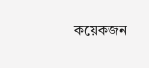কয়েকজন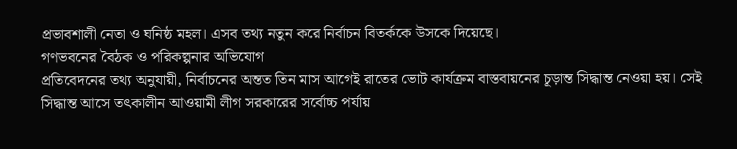প্রভাবশালী নেতা ও ঘনিষ্ঠ মহল। এসব তথ্য নতুন করে নির্বাচন বিতর্ককে উসকে দিয়েছে।
গণভবনের বৈঠক ও পরিকল্পনার অভিযোগ
প্রতিবেদনের তথ্য অনুযায়ী, নির্বাচনের অন্তত তিন মাস আগেই রাতের ভোট কার্যক্রম বাস্তবায়নের চূড়ান্ত সিদ্ধান্ত নেওয়া হয়। সেই সিদ্ধান্ত আসে তৎকালীন আওয়ামী লীগ সরকারের সর্বোচ্চ পর্যায়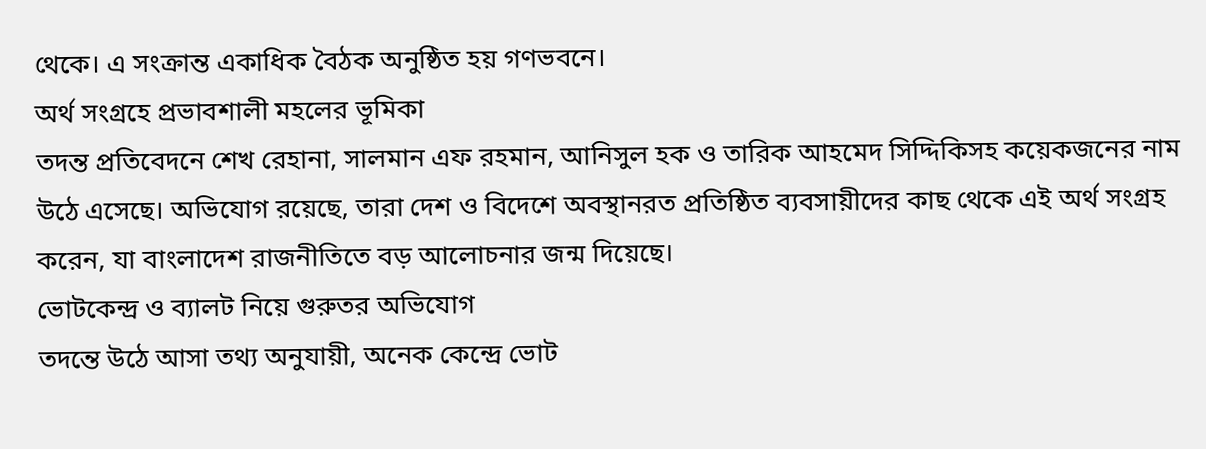থেকে। এ সংক্রান্ত একাধিক বৈঠক অনুষ্ঠিত হয় গণভবনে।
অর্থ সংগ্রহে প্রভাবশালী মহলের ভূমিকা
তদন্ত প্রতিবেদনে শেখ রেহানা, সালমান এফ রহমান, আনিসুল হক ও তারিক আহমেদ সিদ্দিকিসহ কয়েকজনের নাম উঠে এসেছে। অভিযোগ রয়েছে, তারা দেশ ও বিদেশে অবস্থানরত প্রতিষ্ঠিত ব্যবসায়ীদের কাছ থেকে এই অর্থ সংগ্রহ করেন, যা বাংলাদেশ রাজনীতিতে বড় আলোচনার জন্ম দিয়েছে।
ভোটকেন্দ্র ও ব্যালট নিয়ে গুরুতর অভিযোগ
তদন্তে উঠে আসা তথ্য অনুযায়ী, অনেক কেন্দ্রে ভোট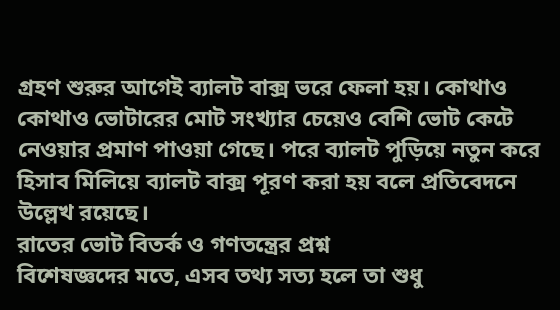গ্রহণ শুরুর আগেই ব্যালট বাক্স ভরে ফেলা হয়। কোথাও কোথাও ভোটারের মোট সংখ্যার চেয়েও বেশি ভোট কেটে নেওয়ার প্রমাণ পাওয়া গেছে। পরে ব্যালট পুড়িয়ে নতুন করে হিসাব মিলিয়ে ব্যালট বাক্স পূরণ করা হয় বলে প্রতিবেদনে উল্লেখ রয়েছে।
রাতের ভোট বিতর্ক ও গণতন্ত্রের প্রশ্ন
বিশেষজ্ঞদের মতে, এসব তথ্য সত্য হলে তা শুধু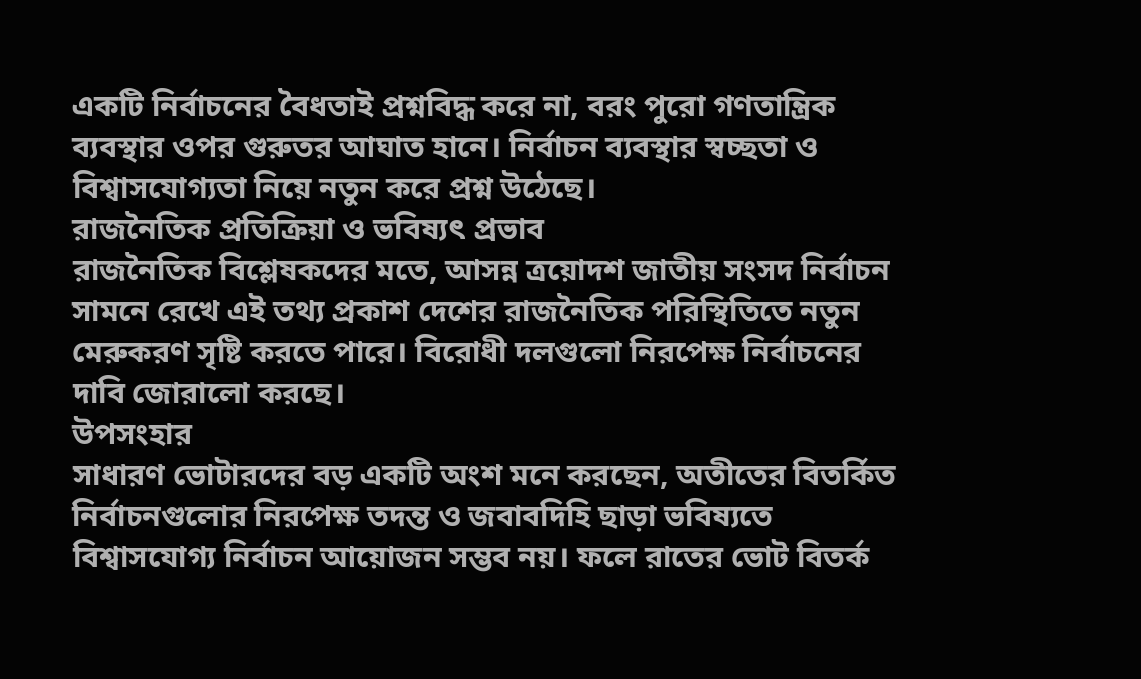একটি নির্বাচনের বৈধতাই প্রশ্নবিদ্ধ করে না, বরং পুরো গণতান্ত্রিক ব্যবস্থার ওপর গুরুতর আঘাত হানে। নির্বাচন ব্যবস্থার স্বচ্ছতা ও বিশ্বাসযোগ্যতা নিয়ে নতুন করে প্রশ্ন উঠেছে।
রাজনৈতিক প্রতিক্রিয়া ও ভবিষ্যৎ প্রভাব
রাজনৈতিক বিশ্লেষকদের মতে, আসন্ন ত্রয়োদশ জাতীয় সংসদ নির্বাচন সামনে রেখে এই তথ্য প্রকাশ দেশের রাজনৈতিক পরিস্থিতিতে নতুন মেরুকরণ সৃষ্টি করতে পারে। বিরোধী দলগুলো নিরপেক্ষ নির্বাচনের দাবি জোরালো করছে।
উপসংহার
সাধারণ ভোটারদের বড় একটি অংশ মনে করছেন, অতীতের বিতর্কিত নির্বাচনগুলোর নিরপেক্ষ তদন্ত ও জবাবদিহি ছাড়া ভবিষ্যতে বিশ্বাসযোগ্য নির্বাচন আয়োজন সম্ভব নয়। ফলে রাতের ভোট বিতর্ক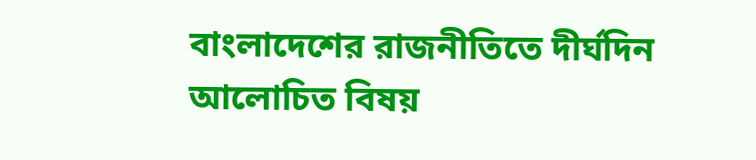বাংলাদেশের রাজনীতিতে দীর্ঘদিন আলোচিত বিষয়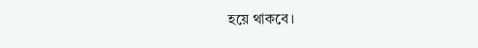হয়ে থাকবে।